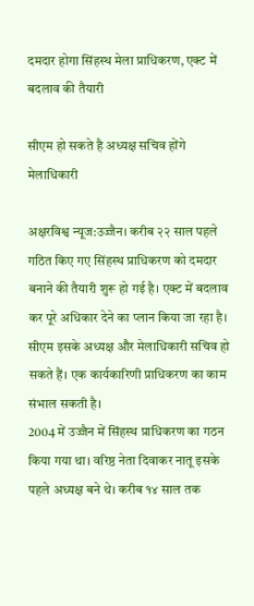दमदार होगा सिंहस्थ मेला प्राधिकरण, एक्ट में बदलाव की तैयारी

सीएम हो सकते है अध्यक्ष सचिव होंगे मेलाधिकारी

अक्षरविश्व न्यूज:उज्जैन। करीब २२ साल पहले गठित किए गए सिंहस्थ प्राधिकरण को दमदार बनाने की तैयारी शुरू हो गई है। एक्ट में बदलाव कर पूरे अधिकार देने का प्लान किया जा रहा है। सीएम इसके अध्यक्ष और मेलाधिकारी सचिव हो सकते हैं। एक कार्यकारिणी प्राधिकरण का काम संभाल सकती है।
2004 में उज्जैन में सिंहस्थ प्राधिकरण का गठन किया गया था। वरिष्ठ नेता दिवाकर नातू इसके पहले अध्यक्ष बने थे। करीब १४ साल तक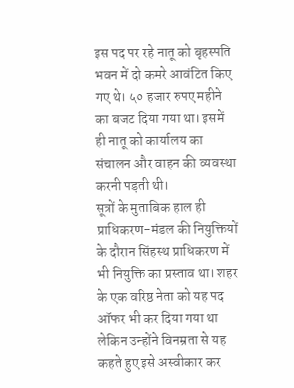इस पद पर रहे नातू को बृहस्पति भवन में दो कमरे आवंटित किए गए थे। ५० हजार रुपए महीने का बजट दिया गया था। इसमें ही नातू को कार्यालय का संचालन और वाहन की व्यवस्था करनी पड़ती थी।
सूत्रों के मुताबिक हाल ही प्राधिकरण-मंडल की नियुक्तियों के दौरान सिंहस्थ प्राधिकरण में भी नियुक्ति का प्रस्ताव था। शहर के एक वरिष्ठ नेता को यह पद ऑफर भी कर दिया गया था लेकिन उन्होंने विनम्रता से यह कहते हुए इसे अस्वीकार कर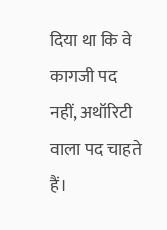दिया था कि वे कागजी पद नहीं, अथॉरिटी वाला पद चाहते हैं।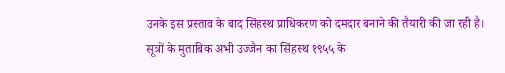उनके इस प्रस्ताव के बाद सिंहस्थ प्राधिकरण को दमदार बनाने की तैयारी की जा रही है। सूत्रों के मुताबिक अभी उज्जैन का सिंहस्थ १९५५ के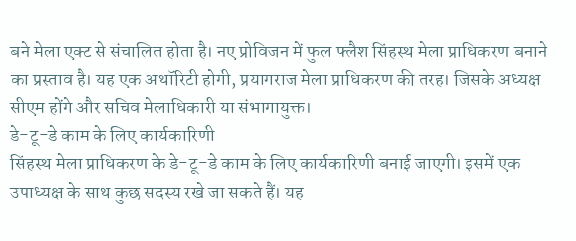बने मेला एक्ट से संचालित होता है। नए प्रोविजन में फुल फ्लैश सिंहस्थ मेला प्राधिकरण बनाने का प्रस्ताव है। यह एक अथॉरिटी होगी, प्रयागराज मेला प्राधिकरण की तरह। जिसके अध्यक्ष सीएम होंगे और सचिव मेलाधिकारी या संभागायुक्त।
डे-टू-डे काम के लिए कार्यकारिणी
सिंहस्थ मेला प्राधिकरण के डे-टू-डे काम के लिए कार्यकारिणी बनाई जाएगी। इसमें एक उपाध्यक्ष के साथ कुछ सदस्य रखे जा सकते हैं। यह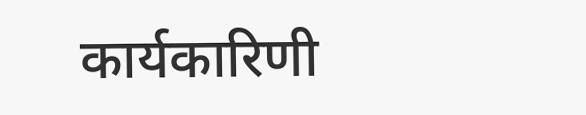कार्यकारिणी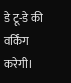डे टू-डे की वर्किंग करेगी।